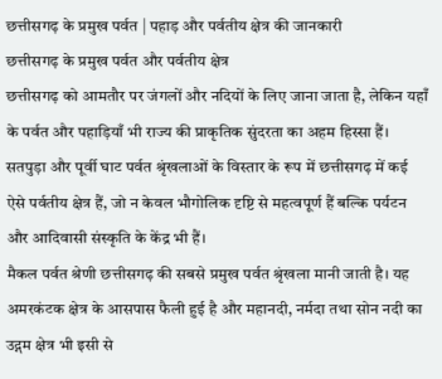छत्तीसगढ़ के प्रमुख पर्वत | पहाड़ और पर्वतीय क्षेत्र की जानकारी
छत्तीसगढ़ के प्रमुख पर्वत और पर्वतीय क्षेत्र
छत्तीसगढ़ को आमतौर पर जंगलों और नदियों के लिए जाना जाता है, लेकिन यहाँ के पर्वत और पहाड़ियाँ भी राज्य की प्राकृतिक सुंदरता का अहम हिस्सा हैं। सतपुड़ा और पूर्वी घाट पर्वत श्रृंखलाओं के विस्तार के रूप में छत्तीसगढ़ में कई ऐसे पर्वतीय क्षेत्र हैं, जो न केवल भौगोलिक दृष्टि से महत्वपूर्ण हैं बल्कि पर्यटन और आदिवासी संस्कृति के केंद्र भी हैं।
मैकल पर्वत श्रेणी छत्तीसगढ़ की सबसे प्रमुख पर्वत श्रृंखला मानी जाती है। यह अमरकंटक क्षेत्र के आसपास फैली हुई है और महानदी, नर्मदा तथा सोन नदी का उद्गम क्षेत्र भी इसी से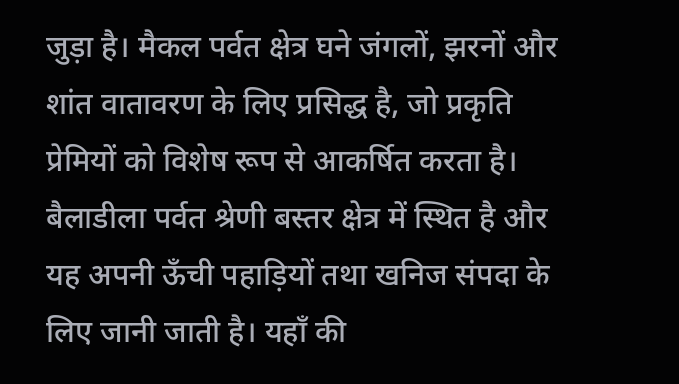जुड़ा है। मैकल पर्वत क्षेत्र घने जंगलों, झरनों और शांत वातावरण के लिए प्रसिद्ध है, जो प्रकृति प्रेमियों को विशेष रूप से आकर्षित करता है।
बैलाडीला पर्वत श्रेणी बस्तर क्षेत्र में स्थित है और यह अपनी ऊँची पहाड़ियों तथा खनिज संपदा के लिए जानी जाती है। यहाँ की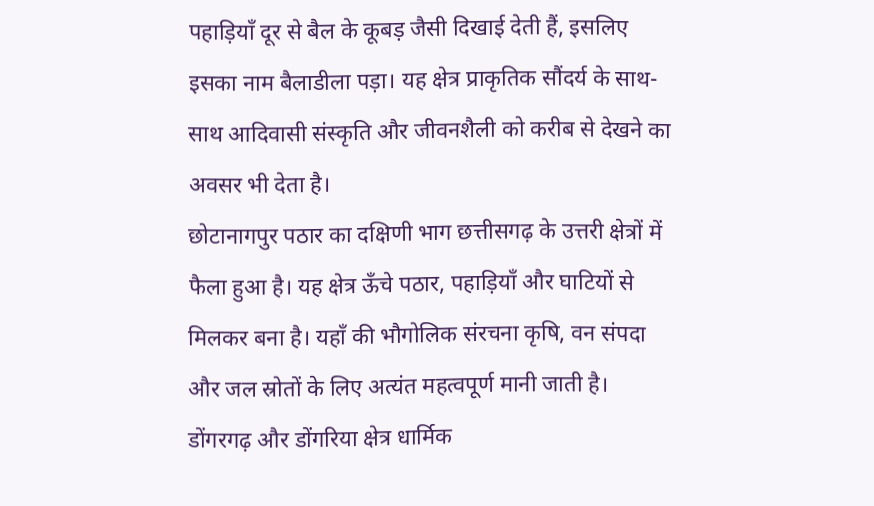पहाड़ियाँ दूर से बैल के कूबड़ जैसी दिखाई देती हैं, इसलिए इसका नाम बैलाडीला पड़ा। यह क्षेत्र प्राकृतिक सौंदर्य के साथ-साथ आदिवासी संस्कृति और जीवनशैली को करीब से देखने का अवसर भी देता है।
छोटानागपुर पठार का दक्षिणी भाग छत्तीसगढ़ के उत्तरी क्षेत्रों में फैला हुआ है। यह क्षेत्र ऊँचे पठार, पहाड़ियाँ और घाटियों से मिलकर बना है। यहाँ की भौगोलिक संरचना कृषि, वन संपदा और जल स्रोतों के लिए अत्यंत महत्वपूर्ण मानी जाती है।
डोंगरगढ़ और डोंगरिया क्षेत्र धार्मिक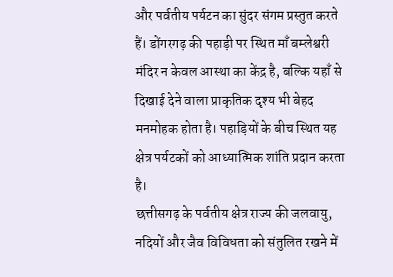और पर्वतीय पर्यटन का सुंदर संगम प्रस्तुत करते हैं। डोंगरगढ़ की पहाड़ी पर स्थित माँ बम्लेश्वरी मंदिर न केवल आस्था का केंद्र है, बल्कि यहाँ से दिखाई देने वाला प्राकृतिक दृश्य भी बेहद मनमोहक होता है। पहाड़ियों के बीच स्थित यह क्षेत्र पर्यटकों को आध्यात्मिक शांति प्रदान करता है।
छत्तीसगढ़ के पर्वतीय क्षेत्र राज्य की जलवायु, नदियों और जैव विविधता को संतुलित रखने में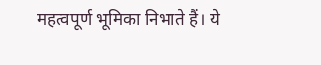महत्वपूर्ण भूमिका निभाते हैं। ये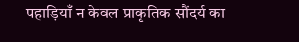पहाड़ियाँ न केवल प्राकृतिक सौंदर्य का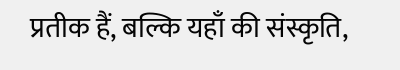प्रतीक हैं, बल्कि यहाँ की संस्कृति,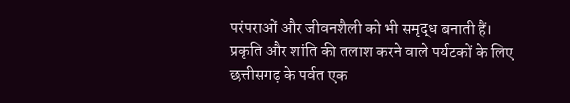परंपराओं और जीवनशैली को भी समृद्ध बनाती हैं। प्रकृति और शांति की तलाश करने वाले पर्यटकों के लिए छत्तीसगढ़ के पर्वत एक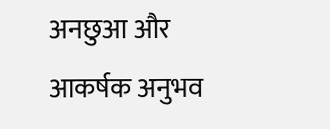अनछुआ और आकर्षक अनुभव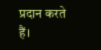प्रदान करते हैं।